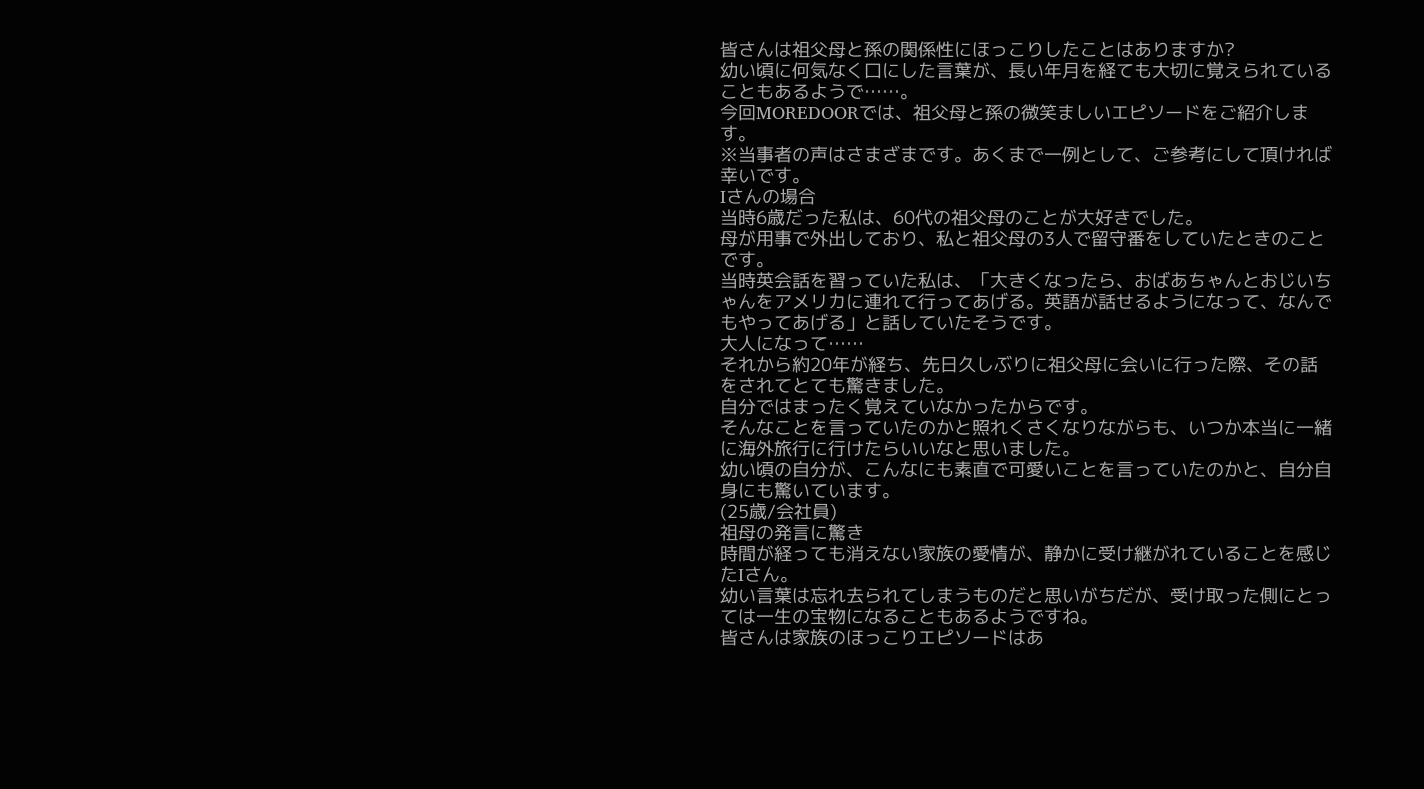皆さんは祖父母と孫の関係性にほっこりしたことはありますか?
幼い頃に何気なく口にした言葉が、長い年月を経ても大切に覚えられていることもあるようで……。
今回MOREDOORでは、祖父母と孫の微笑ましいエピソードをご紹介します。
※当事者の声はさまざまです。あくまで一例として、ご参考にして頂ければ幸いです。
Iさんの場合
当時6歳だった私は、60代の祖父母のことが大好きでした。
母が用事で外出しており、私と祖父母の3人で留守番をしていたときのことです。
当時英会話を習っていた私は、「大きくなったら、おばあちゃんとおじいちゃんをアメリカに連れて行ってあげる。英語が話せるようになって、なんでもやってあげる」と話していたそうです。
大人になって……
それから約20年が経ち、先日久しぶりに祖父母に会いに行った際、その話をされてとても驚きました。
自分ではまったく覚えていなかったからです。
そんなことを言っていたのかと照れくさくなりながらも、いつか本当に一緒に海外旅行に行けたらいいなと思いました。
幼い頃の自分が、こんなにも素直で可愛いことを言っていたのかと、自分自身にも驚いています。
(25歳/会社員)
祖母の発言に驚き
時間が経っても消えない家族の愛情が、静かに受け継がれていることを感じたIさん。
幼い言葉は忘れ去られてしまうものだと思いがちだが、受け取った側にとっては一生の宝物になることもあるようですね。
皆さんは家族のほっこりエピソードはあ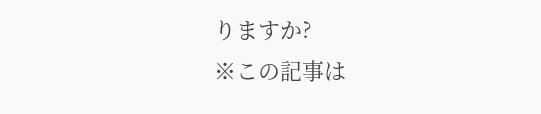りますか?
※この記事は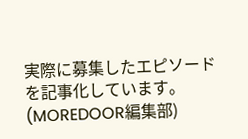実際に募集したエピソードを記事化しています。
(MOREDOOR編集部)